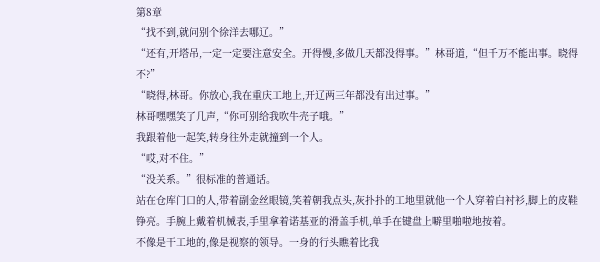第8章
“找不到,就问别个徐洋去哪辽。”
“还有,开塔吊,一定一定要注意安全。开得慢,多做几天都没得事。”林哥道,“但千万不能出事。晓得不?”
“晓得,林哥。你放心,我在重庆工地上,开辽两三年都没有出过事。”
林哥嘿嘿笑了几声,“你可别给我吹牛壳子哦。”
我跟着他一起笑,转身往外走就撞到一个人。
“哎,对不住。”
“没关系。”很标准的普通话。
站在仓库门口的人,带着副金丝眼镜,笑着朝我点头,灰扑扑的工地里就他一个人穿着白衬衫,脚上的皮鞋铮亮。手腕上戴着机械表,手里拿着诺基亚的滑盖手机,单手在键盘上噼里啪啦地按着。
不像是干工地的,像是视察的领导。一身的行头瞧着比我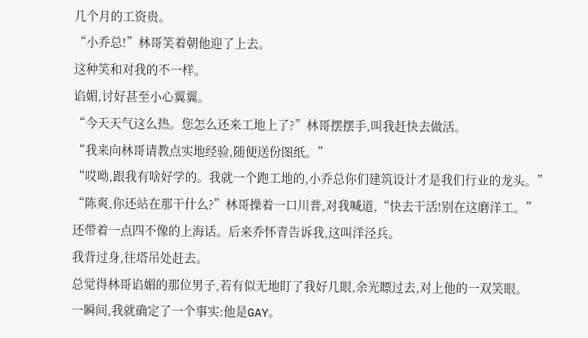几个月的工资贵。
“小乔总!”林哥笑着朝他迎了上去。
这种笑和对我的不一样。
谄媚,讨好甚至小心翼翼。
“今天天气这么热。您怎么还来工地上了?”林哥摆摆手,叫我赶快去做活。
“我来向林哥请教点实地经验,随便送份图纸。”
“哎呦,跟我有啥好学的。我就一个跑工地的,小乔总你们建筑设计才是我们行业的龙头。”
“陈爽,你还站在那干什么?”林哥操着一口川普,对我喊道,“快去干活!别在这磨洋工。”
还带着一点四不像的上海话。后来乔怀青告诉我,这叫洋泾兵。
我背过身,往塔吊处赶去。
总觉得林哥谄媚的那位男子,若有似无地盯了我好几眼,余光瞟过去,对上他的一双笑眼。
一瞬间,我就确定了一个事实:他是GAY。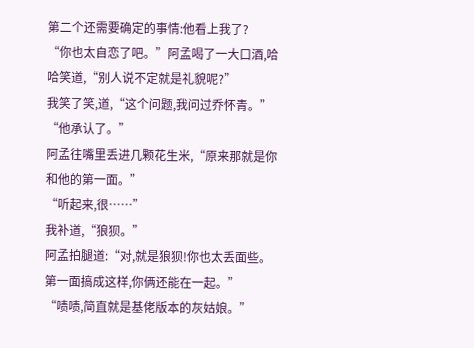第二个还需要确定的事情:他看上我了?
“你也太自恋了吧。”阿孟喝了一大口酒,哈哈笑道,“别人说不定就是礼貌呢?”
我笑了笑,道,“这个问题,我问过乔怀青。”
“他承认了。”
阿孟往嘴里丢进几颗花生米,“原来那就是你和他的第一面。”
“听起来,很……”
我补道,“狼狈。”
阿孟拍腿道:“对,就是狼狈!你也太丢面些。第一面搞成这样,你俩还能在一起。”
“啧啧,简直就是基佬版本的灰姑娘。”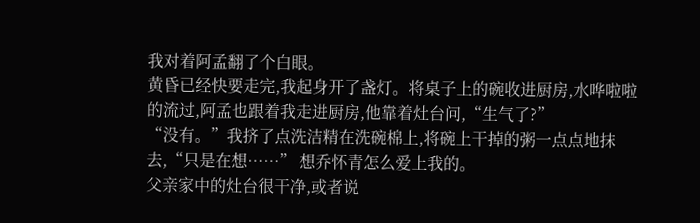我对着阿孟翻了个白眼。
黄昏已经快要走完,我起身开了盏灯。将桌子上的碗收进厨房,水哗啦啦的流过,阿孟也跟着我走进厨房,他靠着灶台问,“生气了?”
“没有。”我挤了点洗洁精在洗碗棉上,将碗上干掉的粥一点点地抹去,“只是在想……” 想乔怀青怎么爱上我的。
父亲家中的灶台很干净,或者说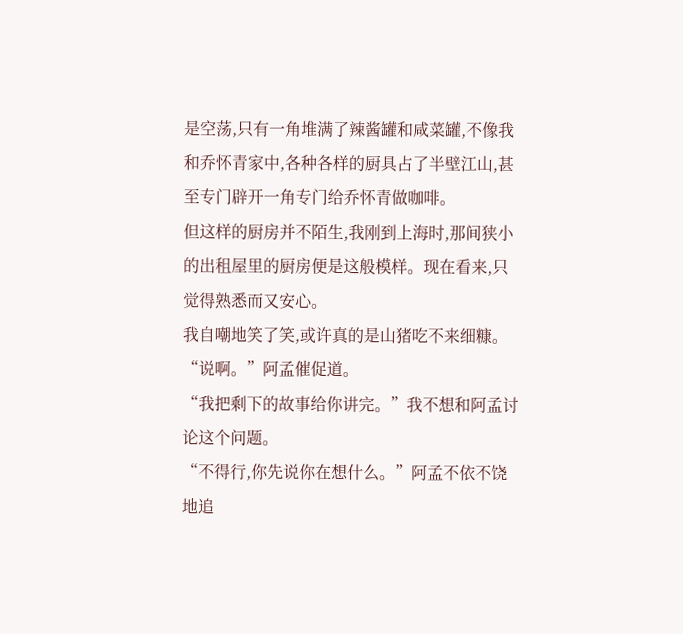是空荡,只有一角堆满了辣酱罐和咸菜罐,不像我和乔怀青家中,各种各样的厨具占了半壁江山,甚至专门辟开一角专门给乔怀青做咖啡。
但这样的厨房并不陌生,我刚到上海时,那间狭小的出租屋里的厨房便是这般模样。现在看来,只觉得熟悉而又安心。
我自嘲地笑了笑,或许真的是山猪吃不来细糠。
“说啊。”阿孟催促道。
“我把剩下的故事给你讲完。”我不想和阿孟讨论这个问题。
“不得行,你先说你在想什么。”阿孟不依不饶地追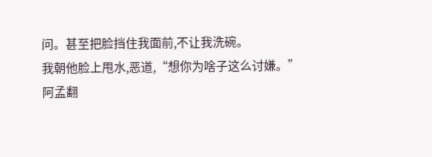问。甚至把脸挡住我面前,不让我洗碗。
我朝他脸上甩水,恶道,“想你为啥子这么讨嫌。”
阿孟翻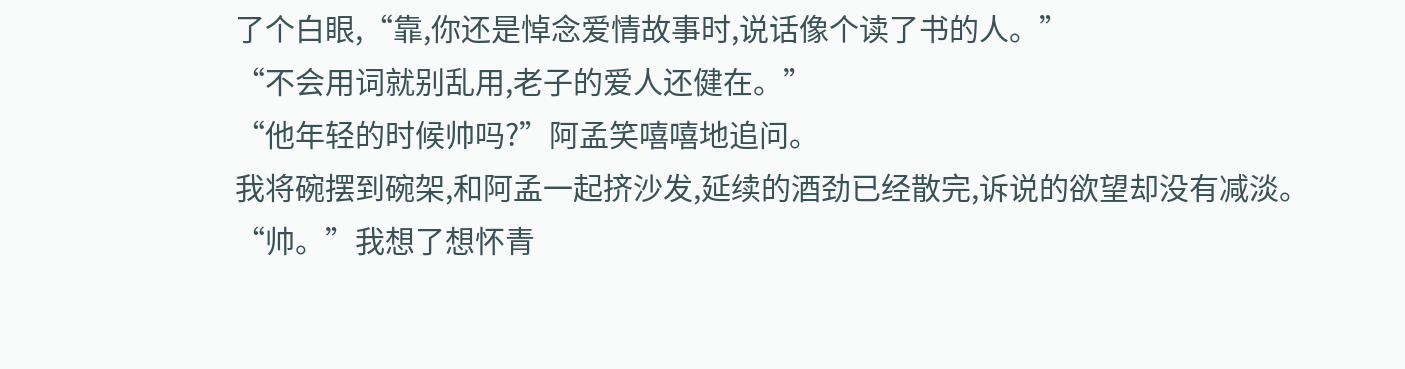了个白眼,“靠,你还是悼念爱情故事时,说话像个读了书的人。”
“不会用词就别乱用,老子的爱人还健在。”
“他年轻的时候帅吗?”阿孟笑嘻嘻地追问。
我将碗摆到碗架,和阿孟一起挤沙发,延续的酒劲已经散完,诉说的欲望却没有减淡。
“帅。”我想了想怀青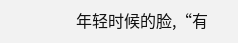年轻时候的脸,“有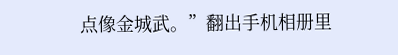点像金城武。”翻出手机相册里